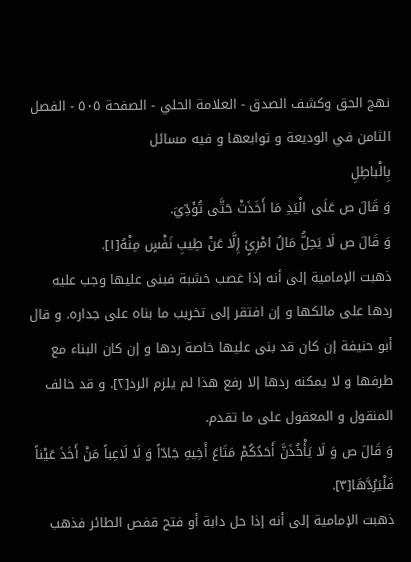نهج الحق وكشف الصدق - العلامة الحلي - الصفحة ٥٠٥ - الفصل الثامن في الوديعة و توابعها و فيه مسائل
بِالْباطِلِ
وَ قَالَ ص عَلَى الْيَدِ مَا أَخَذَتْ حَتَّى تُؤَدِّيَ.
وَ قَالَ ص لَا يَحِلُّ مَالُ امْرِئٍ إِلَّا عَنْ طِيبِ نَفْسٍ مِنْهُ[١].
ذهبت الإمامية إلى أنه إذا غصب خشبة فبنى عليها وجب عليه ردها على مالكها و إن افتقر إلى تخريب ما بناه على جداره. و قال أبو حنيفة إن كان قد بنى عليها خاصة ردها و إن كان البناء مع طرفها و لا يمكنه ردها إلا رفع هذا لم يلزم الرد[٢]. و قد خالف المنقول و المعقول على ما تقدم.
وَ قَالَ ص وَ لَا يَأْخُذَنَّ أَحَدُكُمْ مَتَاعَ أَخِيهِ جَادّاً وَ لَا لَاعِباً مَنْ أَخَذَ عَيْناً فَلْيَرُدَّهَا[٣].
ذهبت الإمامية إلى أنه إذا حل دابة أو فتح قفص الطائر فذهب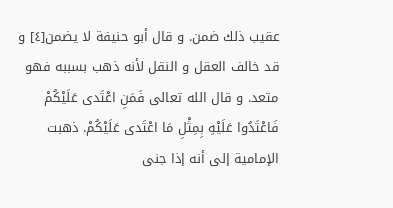عقيب ذلك ضمن. و قال أبو حنيفة لا يضمن[٤] و قد خالف العقل و النقل لأنه ذهب بسببه فهو متعد. و قال الله تعالى فَمَنِ اعْتَدى عَلَيْكُمْ فَاعْتَدُوا عَلَيْهِ بِمِثْلِ مَا اعْتَدى عَلَيْكُمْ. ذهبت الإمامية إلى أنه إذا جنى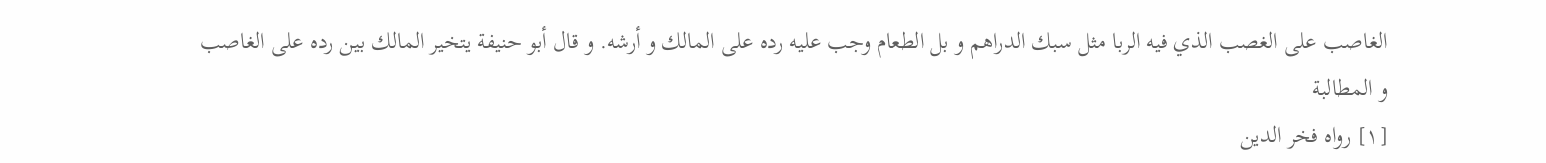الغاصب على الغصب الذي فيه الربا مثل سبك الدراهم و بل الطعام وجب عليه رده على المالك و أرشه. و قال أبو حنيفة يتخير المالك بين رده على الغاصب و المطالبة
[١] رواه فخر الدين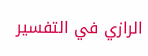الرازي في التفسير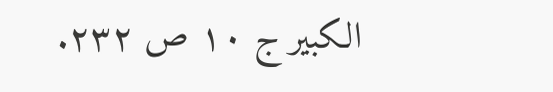الكبير ج ١٠ ص ٢٣٢.